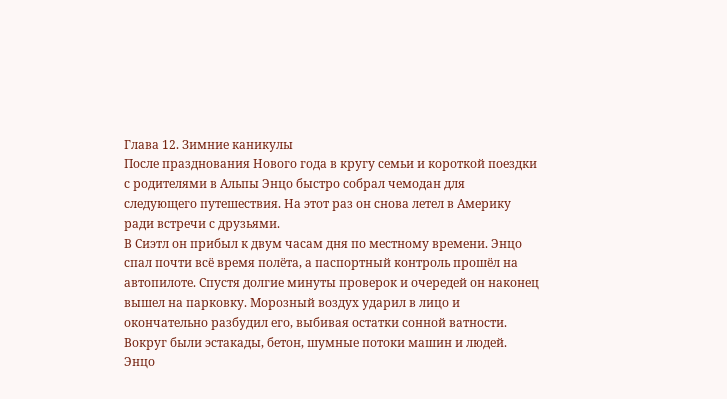Глава 12. Зимние каникулы
После празднования Нового года в кругу семьи и короткой поездки с родителями в Альпы Энцо быстро собрал чемодан для следующего путешествия. На этот раз он снова летел в Америку ради встречи с друзьями.
В Сиэтл он прибыл к двум часам дня по местному времени. Энцо спал почти всё время полёта, а паспортный контроль прошёл на автопилоте. Спустя долгие минуты проверок и очередей он наконец вышел на парковку. Морозный воздух ударил в лицо и окончательно разбудил его, выбивая остатки сонной ватности. Вокруг были эстакады, бетон, шумные потоки машин и людей.
Энцо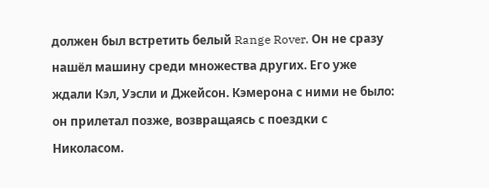должен был встретить белый Range Rover. Он не сразу нашёл машину среди множества других. Его уже ждали Кэл, Уэсли и Джейсон. Кэмерона с ними не было: он прилетал позже, возвращаясь с поездки с Николасом.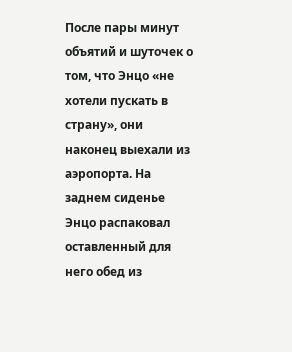После пары минут объятий и шуточек о том, что Энцо «не хотели пускать в страну», они наконец выехали из аэропорта. На заднем сиденье Энцо распаковал оставленный для него обед из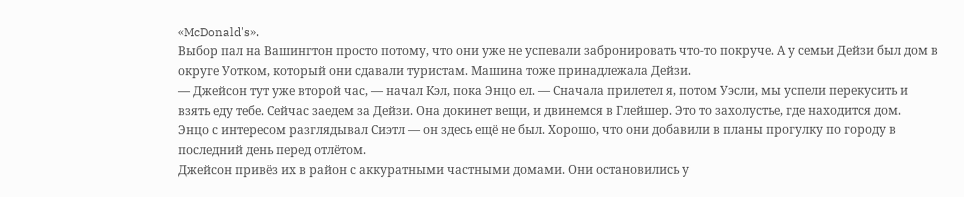«McDonald's».
Выбор пал на Вашингтон просто потому, что они уже не успевали забронировать что-то покруче. А у семьи Дейзи был дом в округе Уотком, который они сдавали туристам. Машина тоже принадлежала Дейзи.
— Джейсон тут уже второй час, — начал Кэл, пока Энцо ел. — Сначала прилетел я, потом Уэсли, мы успели перекусить и взять еду тебе. Сейчас заедем за Дейзи. Она докинет вещи, и двинемся в Глейшер. Это то захолустье, где находится дом.
Энцо с интересом разглядывал Сиэтл — он здесь ещё не был. Хорошо, что они добавили в планы прогулку по городу в последний день перед отлётом.
Джейсон привёз их в район с аккуратными частными домами. Они остановились у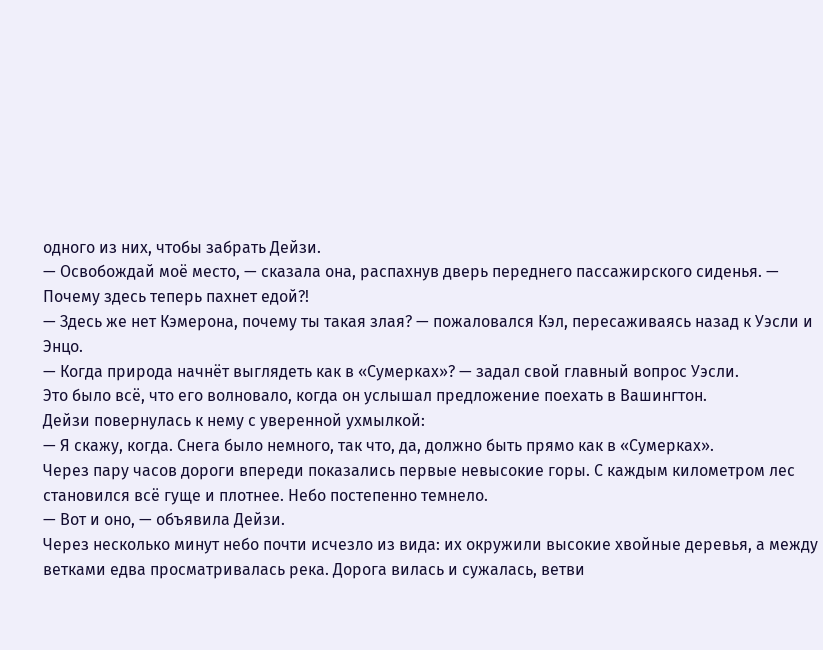одного из них, чтобы забрать Дейзи.
— Освобождай моё место, — сказала она, распахнув дверь переднего пассажирского сиденья. — Почему здесь теперь пахнет едой?!
— Здесь же нет Кэмерона, почему ты такая злая? — пожаловался Кэл, пересаживаясь назад к Уэсли и Энцо.
— Когда природа начнёт выглядеть как в «Сумерках»? — задал свой главный вопрос Уэсли.
Это было всё, что его волновало, когда он услышал предложение поехать в Вашингтон.
Дейзи повернулась к нему с уверенной ухмылкой:
— Я скажу, когда. Снега было немного, так что, да, должно быть прямо как в «Сумерках».
Через пару часов дороги впереди показались первые невысокие горы. С каждым километром лес становился всё гуще и плотнее. Небо постепенно темнело.
— Вот и оно, — объявила Дейзи.
Через несколько минут небо почти исчезло из вида: их окружили высокие хвойные деревья, а между ветками едва просматривалась река. Дорога вилась и сужалась, ветви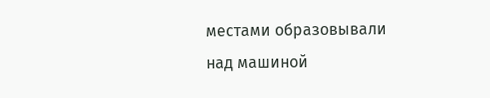местами образовывали над машиной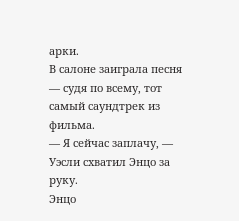арки.
В салоне заиграла песня — судя по всему, тот самый саундтрек из фильма.
— Я сейчас заплачу, — Уэсли схватил Энцо за руку.
Энцо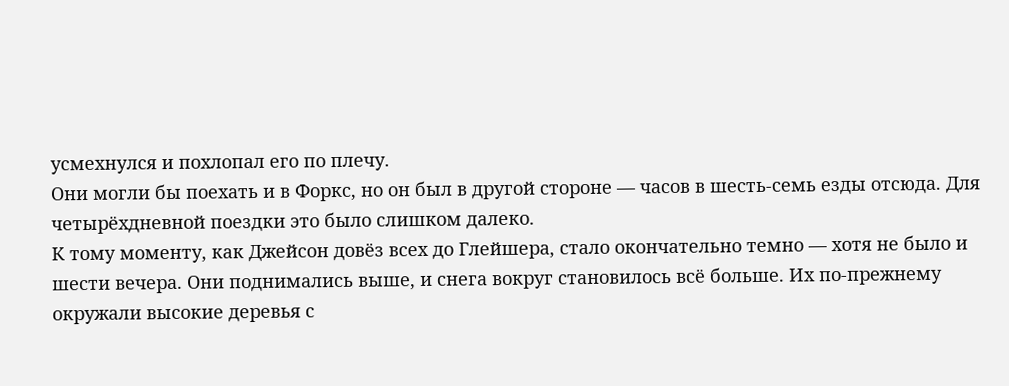усмехнулся и похлопал его по плечу.
Они могли бы поехать и в Форкс, но он был в другой стороне — часов в шесть-семь езды отсюда. Для четырёхдневной поездки это было слишком далеко.
К тому моменту, как Джейсон довёз всех до Глейшера, стало окончательно темно — хотя не было и шести вечера. Они поднимались выше, и снега вокруг становилось всё больше. Их по-прежнему окружали высокие деревья с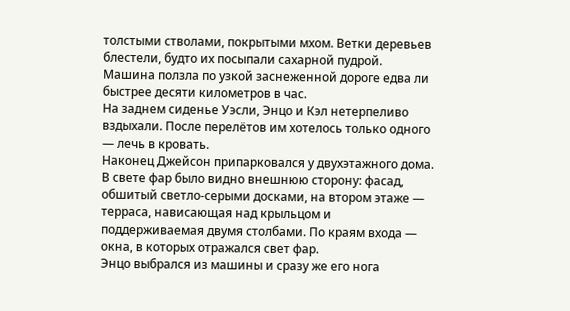толстыми стволами, покрытыми мхом. Ветки деревьев блестели, будто их посыпали сахарной пудрой. Машина ползла по узкой заснеженной дороге едва ли быстрее десяти километров в час.
На заднем сиденье Уэсли, Энцо и Кэл нетерпеливо вздыхали. После перелётов им хотелось только одного — лечь в кровать.
Наконец Джейсон припарковался у двухэтажного дома. В свете фар было видно внешнюю сторону: фасад, обшитый светло‑серыми досками, на втором этаже — терраса, нависающая над крыльцом и поддерживаемая двумя столбами. По краям входа — окна, в которых отражался свет фар.
Энцо выбрался из машины и сразу же его нога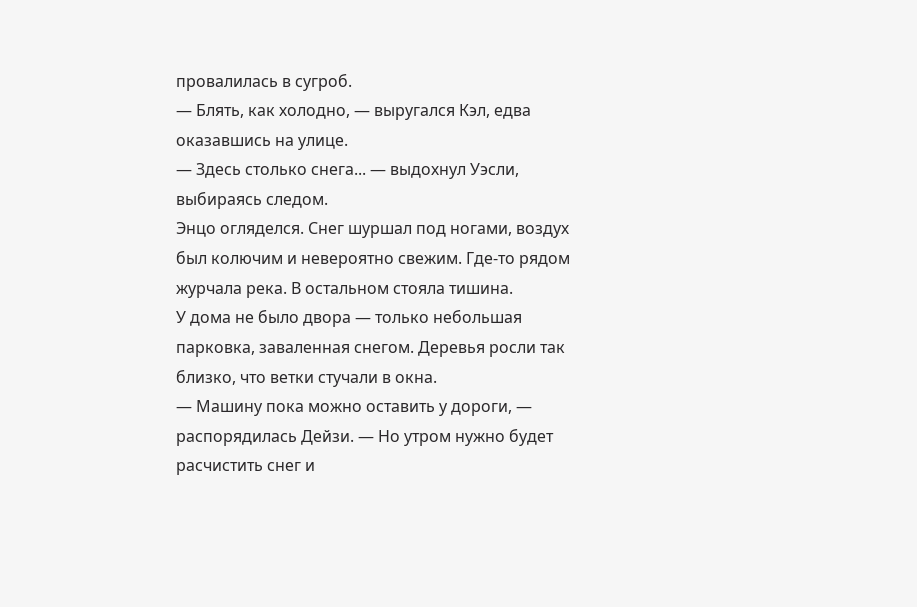провалилась в сугроб.
— Блять, как холодно, — выругался Кэл, едва оказавшись на улице.
— Здесь столько снега... — выдохнул Уэсли, выбираясь следом.
Энцо огляделся. Снег шуршал под ногами, воздух был колючим и невероятно свежим. Где-то рядом журчала река. В остальном стояла тишина.
У дома не было двора — только небольшая парковка, заваленная снегом. Деревья росли так близко, что ветки стучали в окна.
— Машину пока можно оставить у дороги, — распорядилась Дейзи. — Но утром нужно будет расчистить снег и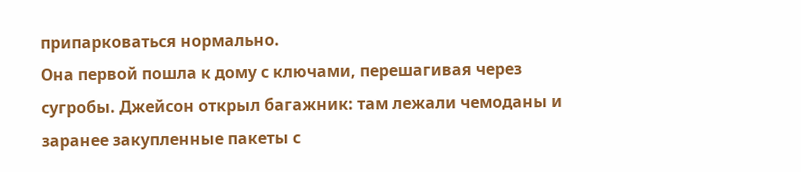припарковаться нормально.
Она первой пошла к дому с ключами, перешагивая через сугробы. Джейсон открыл багажник: там лежали чемоданы и заранее закупленные пакеты с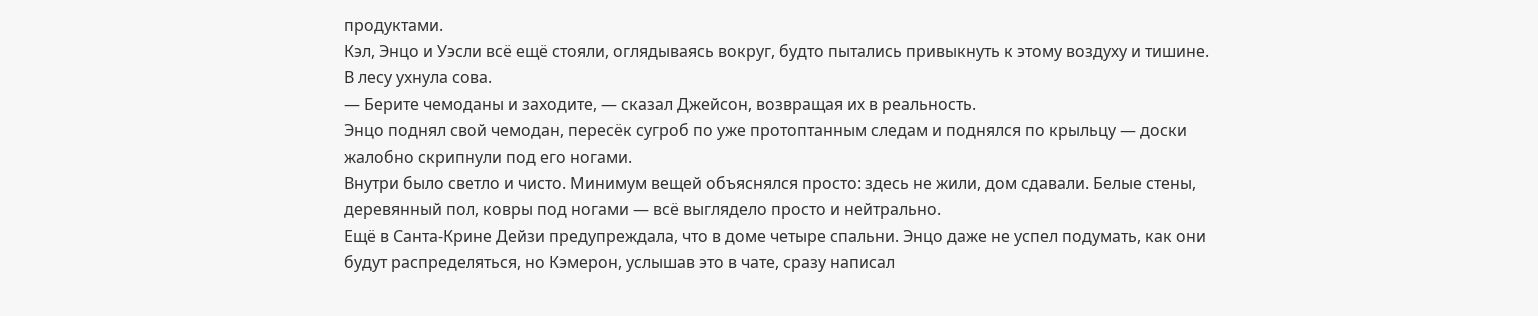продуктами.
Кэл, Энцо и Уэсли всё ещё стояли, оглядываясь вокруг, будто пытались привыкнуть к этому воздуху и тишине.
В лесу ухнула сова.
— Берите чемоданы и заходите, — сказал Джейсон, возвращая их в реальность.
Энцо поднял свой чемодан, пересёк сугроб по уже протоптанным следам и поднялся по крыльцу — доски жалобно скрипнули под его ногами.
Внутри было светло и чисто. Минимум вещей объяснялся просто: здесь не жили, дом сдавали. Белые стены, деревянный пол, ковры под ногами — всё выглядело просто и нейтрально.
Ещё в Санта‑Крине Дейзи предупреждала, что в доме четыре спальни. Энцо даже не успел подумать, как они будут распределяться, но Кэмерон, услышав это в чате, сразу написал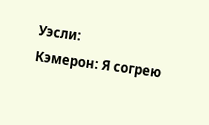Уэсли:
Кэмерон: Я согрею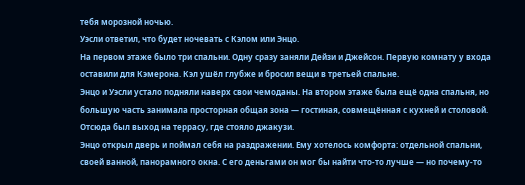тебя морозной ночью.
Уэсли ответил, что будет ночевать с Кэлом или Энцо.
На первом этаже было три спальни. Одну сразу заняли Дейзи и Джейсон. Первую комнату у входа оставили для Кэмерона. Кэл ушёл глубже и бросил вещи в третьей спальне.
Энцо и Уэсли устало подняли наверх свои чемоданы. На втором этаже была ещё одна спальня, но большую часть занимала просторная общая зона — гостиная, совмещённая с кухней и столовой. Отсюда был выход на террасу, где стояло джакузи.
Энцо открыл дверь и поймал себя на раздражении. Ему хотелось комфорта: отдельной спальни, своей ванной, панорамного окна. С его деньгами он мог бы найти что-то лучше — но почему-то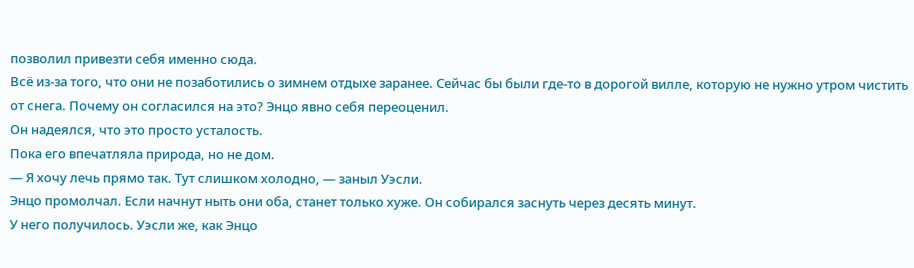позволил привезти себя именно сюда.
Всё из‑за того, что они не позаботились о зимнем отдыхе заранее. Сейчас бы были где-то в дорогой вилле, которую не нужно утром чистить от снега. Почему он согласился на это? Энцо явно себя переоценил.
Он надеялся, что это просто усталость.
Пока его впечатляла природа, но не дом.
— Я хочу лечь прямо так. Тут слишком холодно, — заныл Уэсли.
Энцо промолчал. Если начнут ныть они оба, станет только хуже. Он собирался заснуть через десять минут.
У него получилось. Уэсли же, как Энцо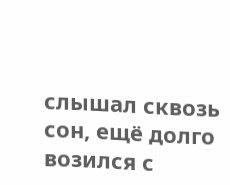слышал сквозь сон, ещё долго возился с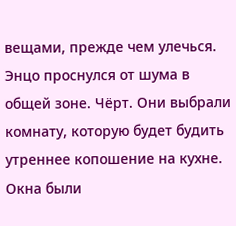вещами, прежде чем улечься.
Энцо проснулся от шума в общей зоне. Чёрт. Они выбрали комнату, которую будет будить утреннее копошение на кухне.
Окна были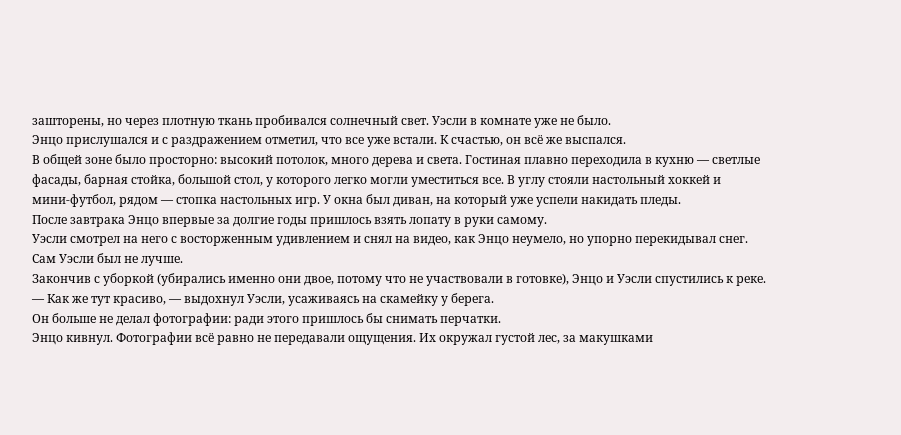зашторены, но через плотную ткань пробивался солнечный свет. Уэсли в комнате уже не было.
Энцо прислушался и с раздражением отметил, что все уже встали. К счастью, он всё же выспался.
В общей зоне было просторно: высокий потолок, много дерева и света. Гостиная плавно переходила в кухню — светлые фасады, барная стойка, большой стол, у которого легко могли уместиться все. В углу стояли настольный хоккей и мини‑футбол, рядом — стопка настольных игр. У окна был диван, на который уже успели накидать пледы.
После завтрака Энцо впервые за долгие годы пришлось взять лопату в руки самому.
Уэсли смотрел на него с восторженным удивлением и снял на видео, как Энцо неумело, но упорно перекидывал снег. Сам Уэсли был не лучше.
Закончив с уборкой (убирались именно они двое, потому что не участвовали в готовке), Энцо и Уэсли спустились к реке.
— Как же тут красиво, — выдохнул Уэсли, усаживаясь на скамейку у берега.
Он больше не делал фотографии: ради этого пришлось бы снимать перчатки.
Энцо кивнул. Фотографии всё равно не передавали ощущения. Их окружал густой лес, за макушками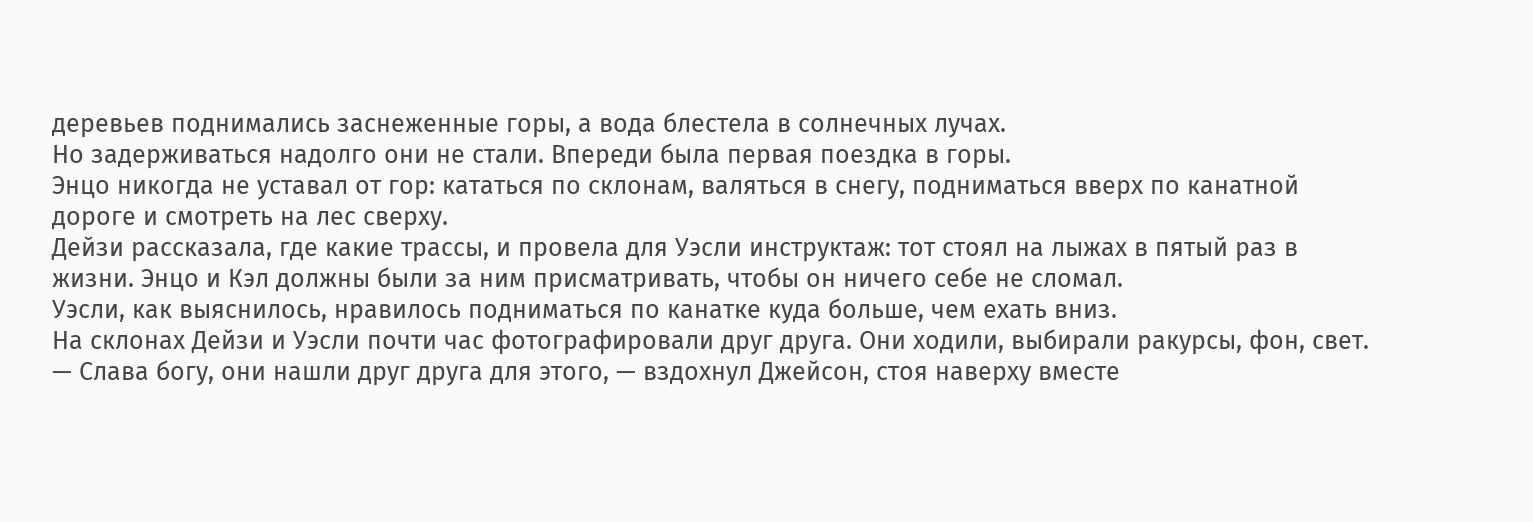деревьев поднимались заснеженные горы, а вода блестела в солнечных лучах.
Но задерживаться надолго они не стали. Впереди была первая поездка в горы.
Энцо никогда не уставал от гор: кататься по склонам, валяться в снегу, подниматься вверх по канатной дороге и смотреть на лес сверху.
Дейзи рассказала, где какие трассы, и провела для Уэсли инструктаж: тот стоял на лыжах в пятый раз в жизни. Энцо и Кэл должны были за ним присматривать, чтобы он ничего себе не сломал.
Уэсли, как выяснилось, нравилось подниматься по канатке куда больше, чем ехать вниз.
На склонах Дейзи и Уэсли почти час фотографировали друг друга. Они ходили, выбирали ракурсы, фон, свет.
— Слава богу, они нашли друг друга для этого, — вздохнул Джейсон, стоя наверху вместе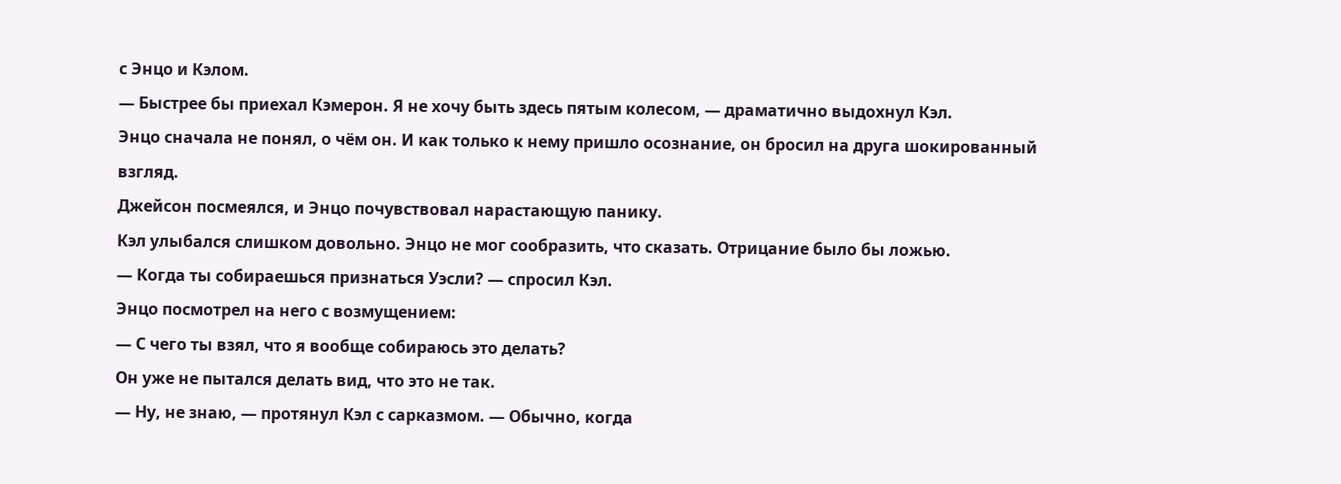с Энцо и Кэлом.
— Быстрее бы приехал Кэмерон. Я не хочу быть здесь пятым колесом, — драматично выдохнул Кэл.
Энцо сначала не понял, о чём он. И как только к нему пришло осознание, он бросил на друга шокированный взгляд.
Джейсон посмеялся, и Энцо почувствовал нарастающую панику.
Кэл улыбался слишком довольно. Энцо не мог сообразить, что сказать. Отрицание было бы ложью.
— Когда ты собираешься признаться Уэсли? — спросил Кэл.
Энцо посмотрел на него с возмущением:
— С чего ты взял, что я вообще собираюсь это делать?
Он уже не пытался делать вид, что это не так.
— Ну, не знаю, — протянул Кэл с сарказмом. — Обычно, когда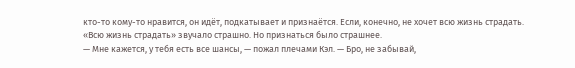кто-то кому-то нравится, он идёт, подкатывает и признаётся. Если, конечно, не хочет всю жизнь страдать.
«Всю жизнь страдать» звучало страшно. Но признаться было страшнее.
— Мне кажется, у тебя есть все шансы, — пожал плечами Кэл. — Бро, не забывай,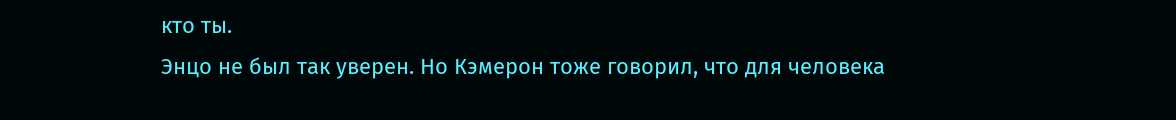кто ты.
Энцо не был так уверен. Но Кэмерон тоже говорил, что для человека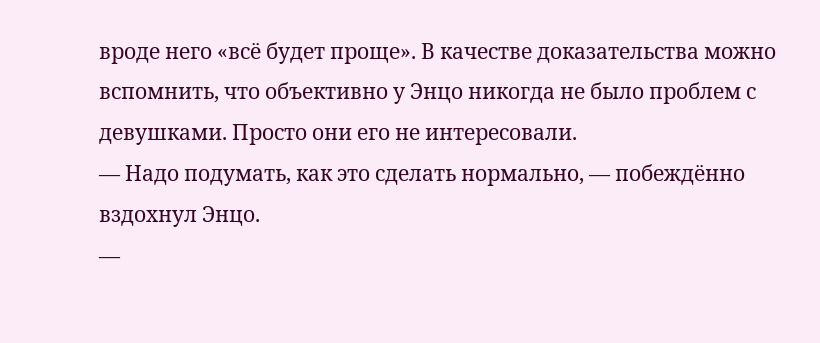вроде него «всё будет проще». В качестве доказательства можно вспомнить, что объективно у Энцо никогда не было проблем с девушками. Просто они его не интересовали.
— Надо подумать, как это сделать нормально, — побеждённо вздохнул Энцо.
—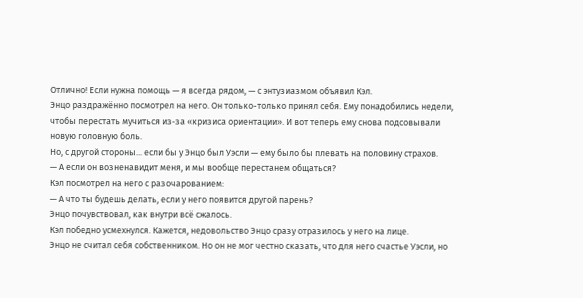Отлично! Если нужна помощь — я всегда рядом, — с энтузиазмом объявил Кэл.
Энцо раздражённо посмотрел на него. Он только-только принял себя. Ему понадобились недели, чтобы перестать мучиться из‑за «кризиса ориентации». И вот теперь ему снова подсовывали новую головную боль.
Но, с другой стороны... если бы у Энцо был Уэсли — ему было бы плевать на половину страхов.
— А если он возненавидит меня, и мы вообще перестанем общаться?
Кэл посмотрел на него с разочарованием:
— А что ты будешь делать, если у него появится другой парень?
Энцо почувствовал, как внутри всё сжалось.
Кэл победно усмехнулся. Кажется, недовольство Энцо сразу отразилось у него на лице.
Энцо не считал себя собственником. Но он не мог честно сказать, что для него счастье Уэсли, но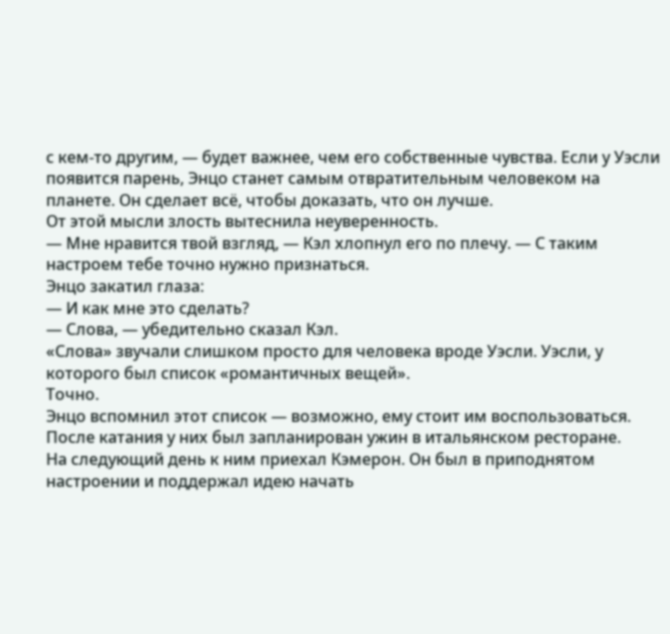с кем-то другим, — будет важнее, чем его собственные чувства. Если у Уэсли появится парень, Энцо станет самым отвратительным человеком на планете. Он сделает всё, чтобы доказать, что он лучше.
От этой мысли злость вытеснила неуверенность.
— Мне нравится твой взгляд, — Кэл хлопнул его по плечу. — С таким настроем тебе точно нужно признаться.
Энцо закатил глаза:
— И как мне это сделать?
— Слова, — убедительно сказал Кэл.
«Слова» звучали слишком просто для человека вроде Уэсли. Уэсли, у которого был список «романтичных вещей».
Точно.
Энцо вспомнил этот список — возможно, ему стоит им воспользоваться.
После катания у них был запланирован ужин в итальянском ресторане.
На следующий день к ним приехал Кэмерон. Он был в приподнятом настроении и поддержал идею начать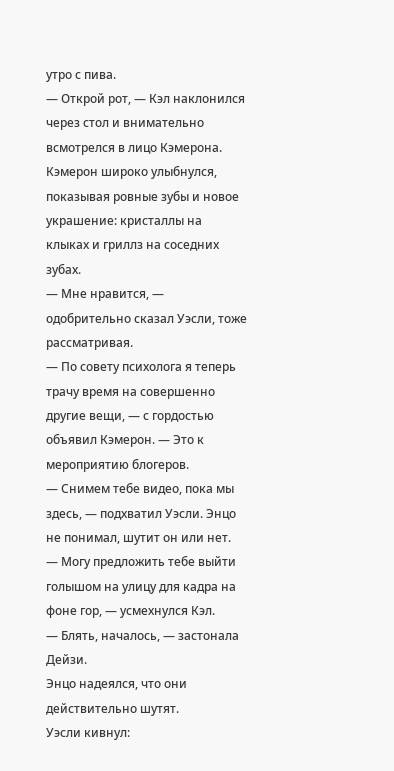утро с пива.
— Открой рот, — Кэл наклонился через стол и внимательно всмотрелся в лицо Кэмерона.
Кэмерон широко улыбнулся, показывая ровные зубы и новое украшение: кристаллы на клыках и гриллз на соседних зубах.
— Мне нравится, — одобрительно сказал Уэсли, тоже рассматривая.
— По совету психолога я теперь трачу время на совершенно другие вещи, — с гордостью объявил Кэмерон. — Это к мероприятию блогеров.
— Снимем тебе видео, пока мы здесь, — подхватил Уэсли. Энцо не понимал, шутит он или нет.
— Могу предложить тебе выйти голышом на улицу для кадра на фоне гор, — усмехнулся Кэл.
— Блять, началось, — застонала Дейзи.
Энцо надеялся, что они действительно шутят.
Уэсли кивнул: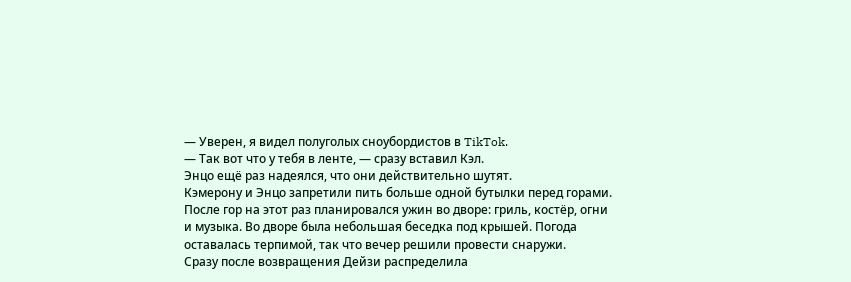— Уверен, я видел полуголых сноубордистов в TikTok.
— Так вот что у тебя в ленте, — сразу вставил Кэл.
Энцо ещё раз надеялся, что они действительно шутят.
Кэмерону и Энцо запретили пить больше одной бутылки перед горами.
После гор на этот раз планировался ужин во дворе: гриль, костёр, огни и музыка. Во дворе была небольшая беседка под крышей. Погода оставалась терпимой, так что вечер решили провести снаружи.
Сразу после возвращения Дейзи распределила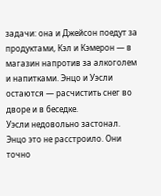задачи: она и Джейсон поедут за продуктами, Кэл и Кэмерон — в магазин напротив за алкоголем и напитками. Энцо и Уэсли остаются — расчистить снег во дворе и в беседке.
Уэсли недовольно застонал.
Энцо это не расстроило. Они точно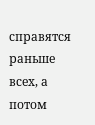справятся раньше всех, а потом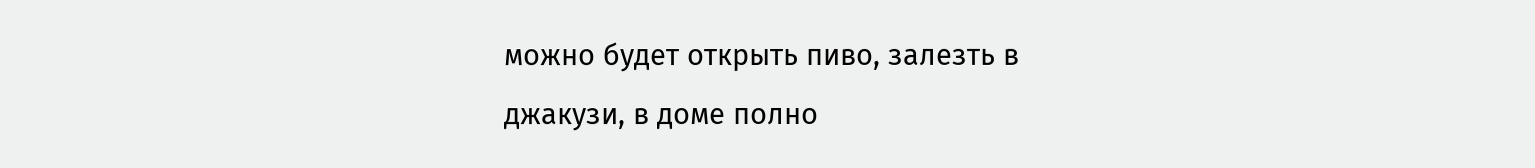можно будет открыть пиво, залезть в джакузи, в доме полно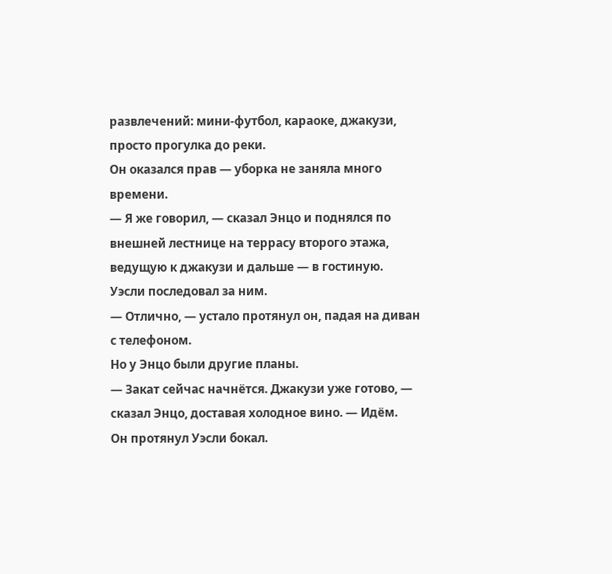развлечений: мини‑футбол, караоке, джакузи, просто прогулка до реки.
Он оказался прав — уборка не заняла много времени.
— Я же говорил, — сказал Энцо и поднялся по внешней лестнице на террасу второго этажа, ведущую к джакузи и дальше — в гостиную.
Уэсли последовал за ним.
— Отлично, — устало протянул он, падая на диван с телефоном.
Но у Энцо были другие планы.
— Закат сейчас начнётся. Джакузи уже готово, — сказал Энцо, доставая холодное вино. — Идём.
Он протянул Уэсли бокал.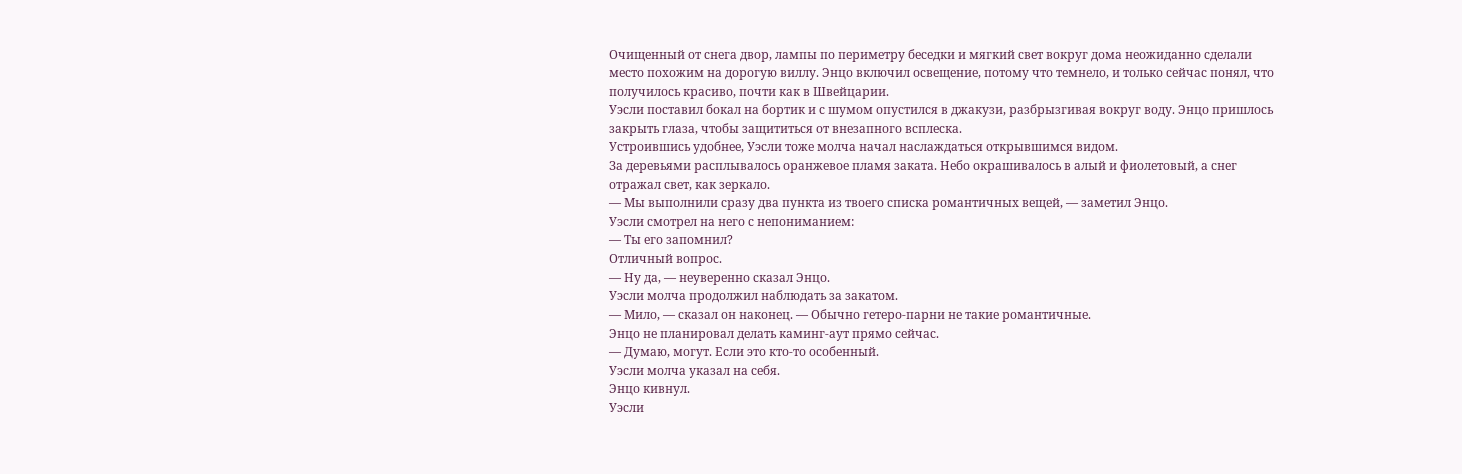Очищенный от снега двор, лампы по периметру беседки и мягкий свет вокруг дома неожиданно сделали место похожим на дорогую виллу. Энцо включил освещение, потому что темнело, и только сейчас понял, что получилось красиво, почти как в Швейцарии.
Уэсли поставил бокал на бортик и с шумом опустился в джакузи, разбрызгивая вокруг воду. Энцо пришлось закрыть глаза, чтобы защититься от внезапного всплеска.
Устроившись удобнее, Уэсли тоже молча начал наслаждаться открывшимся видом.
За деревьями расплывалось оранжевое пламя заката. Небо окрашивалось в алый и фиолетовый, а снег отражал свет, как зеркало.
— Мы выполнили сразу два пункта из твоего списка романтичных вещей, — заметил Энцо.
Уэсли смотрел на него с непониманием:
— Ты его запомнил?
Отличный вопрос.
— Ну да, — неуверенно сказал Энцо.
Уэсли молча продолжил наблюдать за закатом.
— Мило, — сказал он наконец. — Обычно гетеро‑парни не такие романтичные.
Энцо не планировал делать каминг-аут прямо сейчас.
— Думаю, могут. Если это кто-то особенный.
Уэсли молча указал на себя.
Энцо кивнул.
Уэсли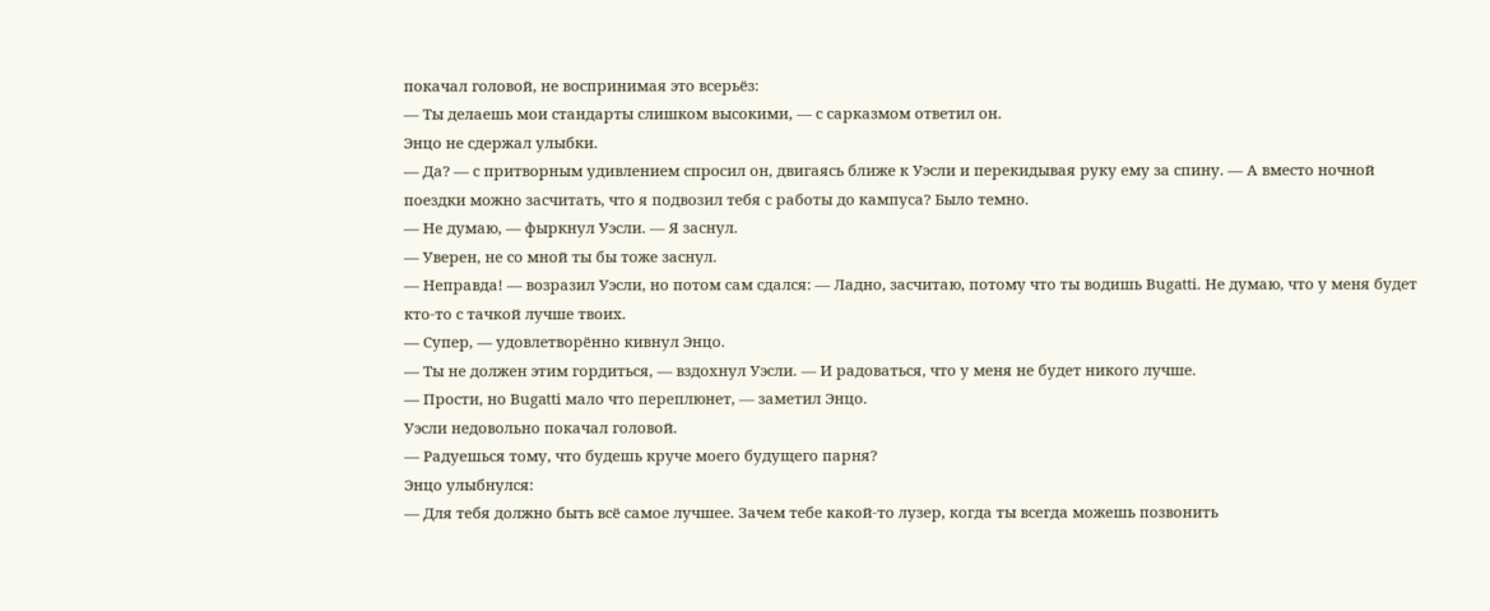покачал головой, не воспринимая это всерьёз:
— Ты делаешь мои стандарты слишком высокими, — с сарказмом ответил он.
Энцо не сдержал улыбки.
— Да? — с притворным удивлением спросил он, двигаясь ближе к Уэсли и перекидывая руку ему за спину. — А вместо ночной поездки можно засчитать, что я подвозил тебя с работы до кампуса? Было темно.
— Не думаю, — фыркнул Уэсли. — Я заснул.
— Уверен, не со мной ты бы тоже заснул.
— Неправда! — возразил Уэсли, но потом сам сдался: — Ладно, засчитаю, потому что ты водишь Bugatti. Не думаю, что у меня будет кто-то с тачкой лучше твоих.
— Супер, — удовлетворённо кивнул Энцо.
— Ты не должен этим гордиться, — вздохнул Уэсли. — И радоваться, что у меня не будет никого лучше.
— Прости, но Bugatti мало что переплюнет, — заметил Энцо.
Уэсли недовольно покачал головой.
— Радуешься тому, что будешь круче моего будущего парня?
Энцо улыбнулся:
— Для тебя должно быть всё самое лучшее. Зачем тебе какой-то лузер, когда ты всегда можешь позвонить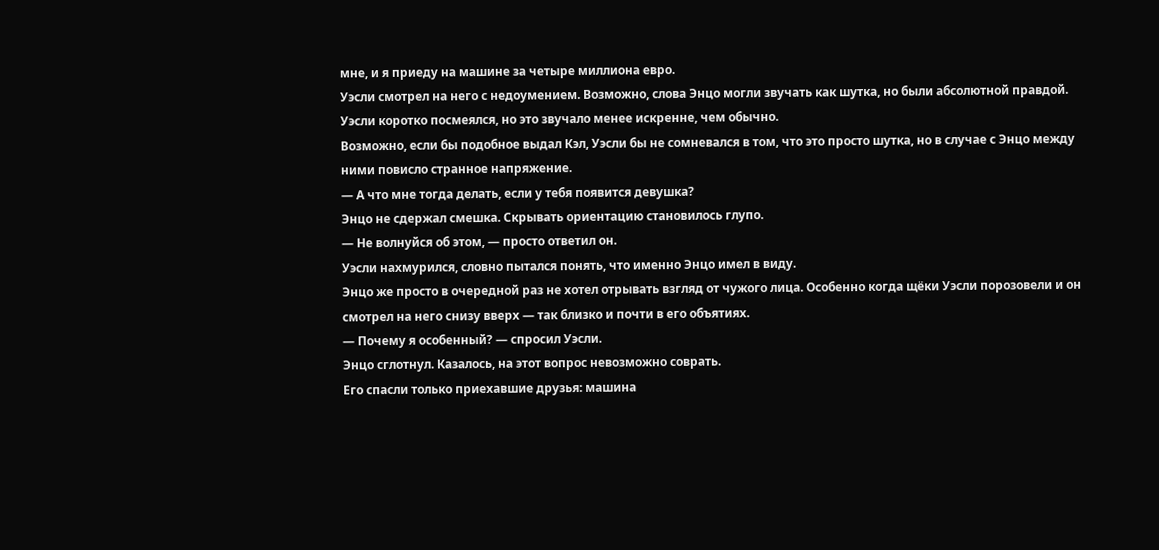мне, и я приеду на машине за четыре миллиона евро.
Уэсли смотрел на него с недоумением. Возможно, слова Энцо могли звучать как шутка, но были абсолютной правдой.
Уэсли коротко посмеялся, но это звучало менее искренне, чем обычно.
Возможно, если бы подобное выдал Кэл, Уэсли бы не сомневался в том, что это просто шутка, но в случае с Энцо между ними повисло странное напряжение.
— А что мне тогда делать, если у тебя появится девушка?
Энцо не сдержал смешка. Скрывать ориентацию становилось глупо.
— Не волнуйся об этом, — просто ответил он.
Уэсли нахмурился, словно пытался понять, что именно Энцо имел в виду.
Энцо же просто в очередной раз не хотел отрывать взгляд от чужого лица. Особенно когда щёки Уэсли порозовели и он смотрел на него снизу вверх — так близко и почти в его объятиях.
— Почему я особенный? — спросил Уэсли.
Энцо сглотнул. Казалось, на этот вопрос невозможно соврать.
Его спасли только приехавшие друзья: машина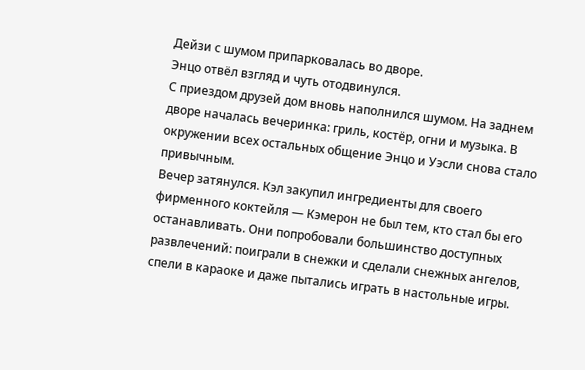Дейзи с шумом припарковалась во дворе.
Энцо отвёл взгляд и чуть отодвинулся.
С приездом друзей дом вновь наполнился шумом. На заднем дворе началась вечеринка: гриль, костёр, огни и музыка. В окружении всех остальных общение Энцо и Уэсли снова стало привычным.
Вечер затянулся. Кэл закупил ингредиенты для своего фирменного коктейля — Кэмерон не был тем, кто стал бы его останавливать. Они попробовали большинство доступных развлечений: поиграли в снежки и сделали снежных ангелов, спели в караоке и даже пытались играть в настольные игры.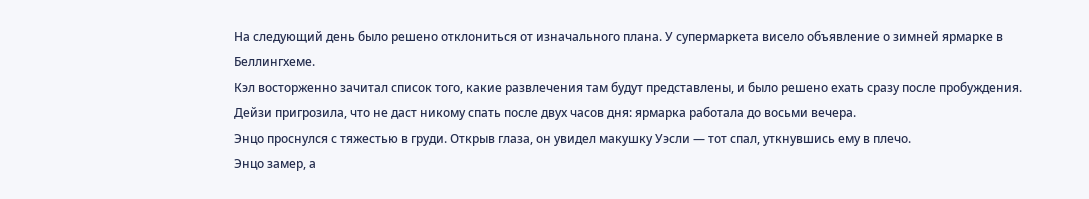На следующий день было решено отклониться от изначального плана. У супермаркета висело объявление о зимней ярмарке в Беллингхеме.
Кэл восторженно зачитал список того, какие развлечения там будут представлены, и было решено ехать сразу после пробуждения. Дейзи пригрозила, что не даст никому спать после двух часов дня: ярмарка работала до восьми вечера.
Энцо проснулся с тяжестью в груди. Открыв глаза, он увидел макушку Уэсли — тот спал, уткнувшись ему в плечо.
Энцо замер, а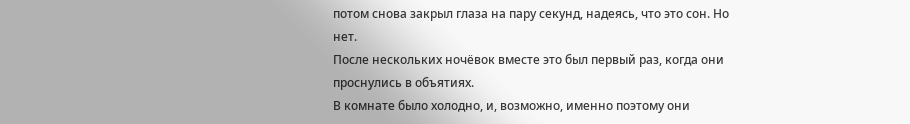потом снова закрыл глаза на пару секунд, надеясь, что это сон. Но нет.
После нескольких ночёвок вместе это был первый раз, когда они проснулись в объятиях.
В комнате было холодно, и, возможно, именно поэтому они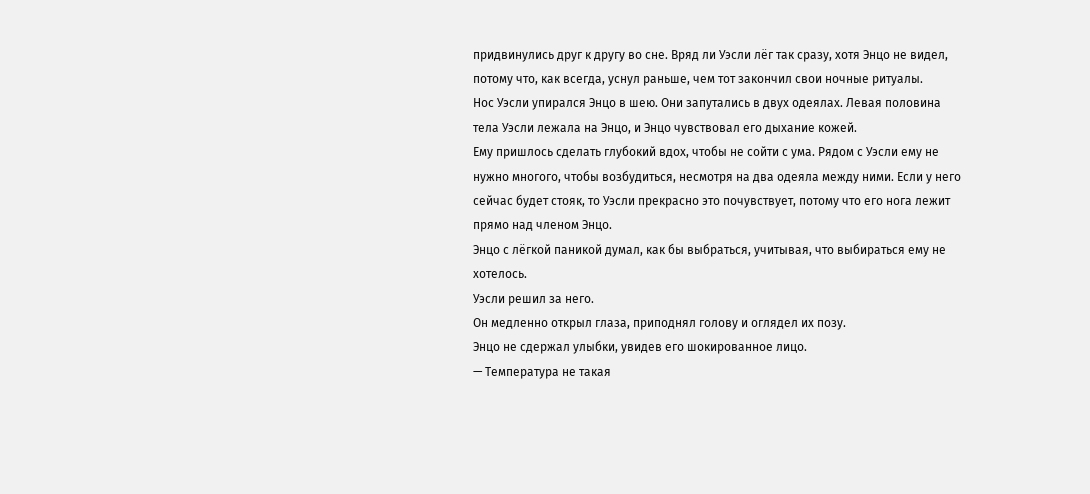придвинулись друг к другу во сне. Вряд ли Уэсли лёг так сразу, хотя Энцо не видел, потому что, как всегда, уснул раньше, чем тот закончил свои ночные ритуалы.
Нос Уэсли упирался Энцо в шею. Они запутались в двух одеялах. Левая половина тела Уэсли лежала на Энцо, и Энцо чувствовал его дыхание кожей.
Ему пришлось сделать глубокий вдох, чтобы не сойти с ума. Рядом с Уэсли ему не нужно многого, чтобы возбудиться, несмотря на два одеяла между ними. Если у него сейчас будет стояк, то Уэсли прекрасно это почувствует, потому что его нога лежит прямо над членом Энцо.
Энцо с лёгкой паникой думал, как бы выбраться, учитывая, что выбираться ему не хотелось.
Уэсли решил за него.
Он медленно открыл глаза, приподнял голову и оглядел их позу.
Энцо не сдержал улыбки, увидев его шокированное лицо.
— Температура не такая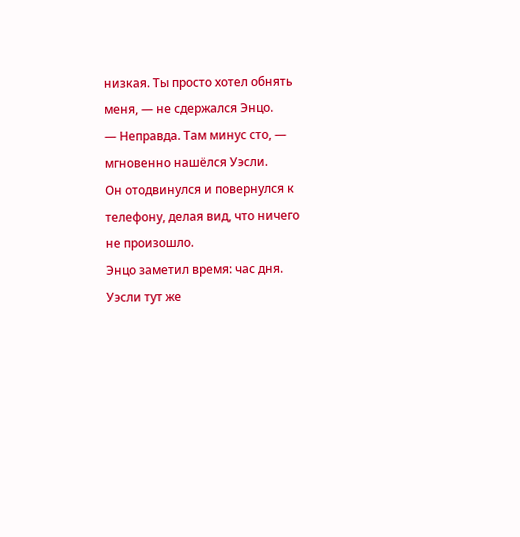низкая. Ты просто хотел обнять меня, — не сдержался Энцо.
— Неправда. Там минус сто, — мгновенно нашёлся Уэсли.
Он отодвинулся и повернулся к телефону, делая вид, что ничего не произошло.
Энцо заметил время: час дня.
Уэсли тут же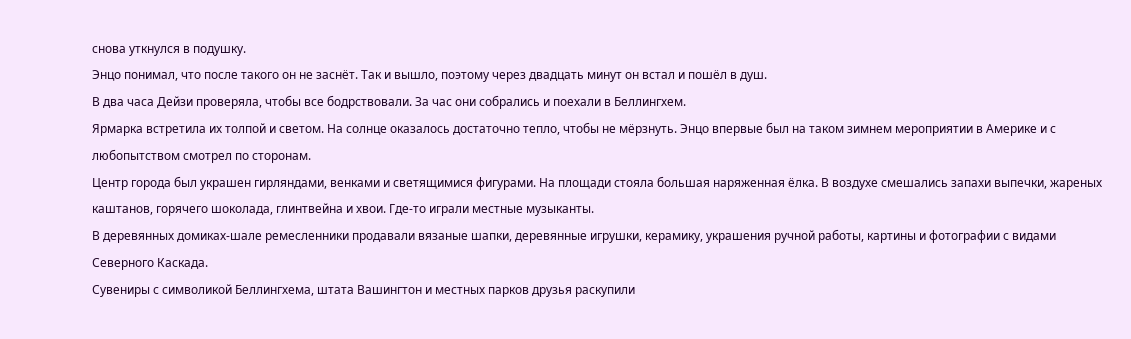снова уткнулся в подушку.
Энцо понимал, что после такого он не заснёт. Так и вышло, поэтому через двадцать минут он встал и пошёл в душ.
В два часа Дейзи проверяла, чтобы все бодрствовали. За час они собрались и поехали в Беллингхем.
Ярмарка встретила их толпой и светом. На солнце оказалось достаточно тепло, чтобы не мёрзнуть. Энцо впервые был на таком зимнем мероприятии в Америке и с любопытством смотрел по сторонам.
Центр города был украшен гирляндами, венками и светящимися фигурами. На площади стояла большая наряженная ёлка. В воздухе смешались запахи выпечки, жареных каштанов, горячего шоколада, глинтвейна и хвои. Где-то играли местные музыканты.
В деревянных домиках‑шале ремесленники продавали вязаные шапки, деревянные игрушки, керамику, украшения ручной работы, картины и фотографии с видами Северного Каскада.
Сувениры с символикой Беллингхема, штата Вашингтон и местных парков друзья раскупили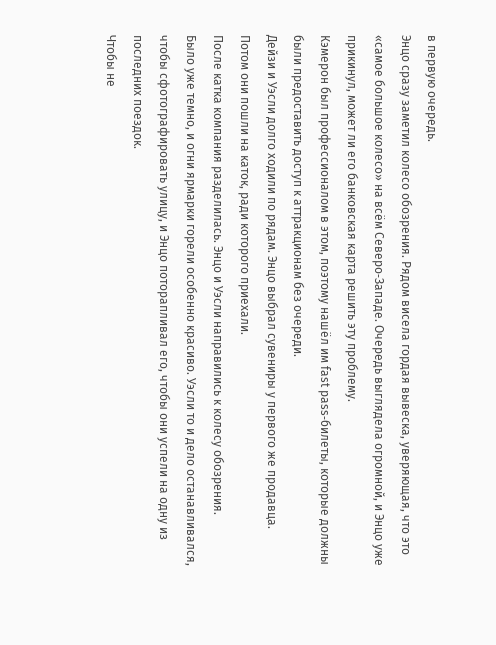в первую очередь.
Энцо сразу заметил колесо обозрения. Рядом висела гордая вывеска, уверяющая, что это «самое большое колесо» на всём Северо‑Западе. Очередь выглядела огромной, и Энцо уже прикинул, может ли его банковская карта решить эту проблему.
Кэмерон был профессионалом в этом, поэтому нашёл им fast pass‑билеты, которые должны были предоставить доступ к аттракционам без очереди.
Дейзи и Уэсли долго ходили по рядам. Энцо выбрал сувениры у первого же продавца.
Потом они пошли на каток, ради которого приехали.
После катка компания разделилась. Энцо и Уэсли направились к колесу обозрения.
Было уже темно, и огни ярмарки горели особенно красиво. Уэсли то и дело останавливался, чтобы сфотографировать улицу, и Энцо поторапливал его, чтобы они успели на одну из последних поездок.
Чтобы не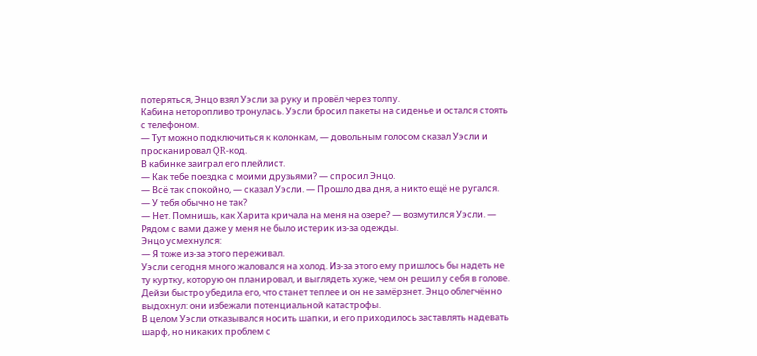потеряться, Энцо взял Уэсли за руку и провёл через толпу.
Кабина неторопливо тронулась. Уэсли бросил пакеты на сиденье и остался стоять с телефоном.
— Тут можно подключиться к колонкам, — довольным голосом сказал Уэсли и просканировал QR‑код.
В кабинке заиграл его плейлист.
— Как тебе поездка с моими друзьями? — спросил Энцо.
— Всё так спокойно, — сказал Уэсли. — Прошло два дня, а никто ещё не ругался.
— У тебя обычно не так?
— Нет. Помнишь, как Харита кричала на меня на озере? — возмутился Уэсли. — Рядом с вами даже у меня не было истерик из‑за одежды.
Энцо усмехнулся:
— Я тоже из‑за этого переживал.
Уэсли сегодня много жаловался на холод. Из‑за этого ему пришлось бы надеть не ту куртку, которую он планировал, и выглядеть хуже, чем он решил у себя в голове. Дейзи быстро убедила его, что станет теплее и он не замёрзнет. Энцо облегчённо выдохнул: они избежали потенциальной катастрофы.
В целом Уэсли отказывался носить шапки, и его приходилось заставлять надевать шарф, но никаких проблем с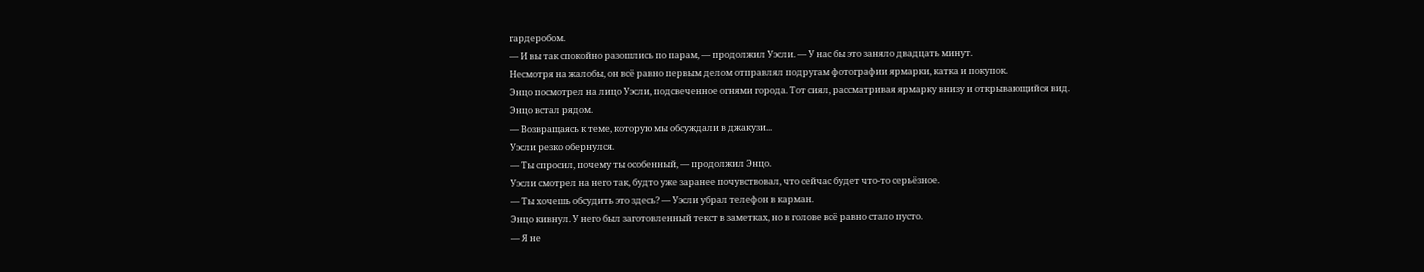гардеробом.
— И вы так спокойно разошлись по парам, — продолжил Уэсли. — У нас бы это заняло двадцать минут.
Несмотря на жалобы, он всё равно первым делом отправлял подругам фотографии ярмарки, катка и покупок.
Энцо посмотрел на лицо Уэсли, подсвеченное огнями города. Тот сиял, рассматривая ярмарку внизу и открывающийся вид.
Энцо встал рядом.
— Возвращаясь к теме, которую мы обсуждали в джакузи...
Уэсли резко обернулся.
— Ты спросил, почему ты особенный, — продолжил Энцо.
Уэсли смотрел на него так, будто уже заранее почувствовал, что сейчас будет что-то серьёзное.
— Ты хочешь обсудить это здесь? — Уэсли убрал телефон в карман.
Энцо кивнул. У него был заготовленный текст в заметках, но в голове всё равно стало пусто.
— Я не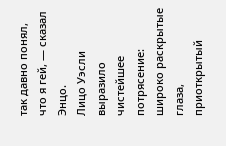так давно понял, что я гей, — сказал Энцо.
Лицо Уэсли выразило чистейшее потрясение: широко раскрытые глаза, приоткрытый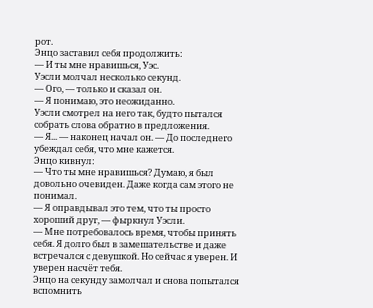рот.
Энцо заставил себя продолжить:
— И ты мне нравишься, Уэс.
Уэсли молчал несколько секунд.
— Ого, — только и сказал он.
— Я понимаю, это неожиданно.
Уэсли смотрел на него так, будто пытался собрать слова обратно в предложения.
— Я... — наконец начал он. — До последнего убеждал себя, что мне кажется.
Энцо кивнул:
— Что ты мне нравишься? Думаю, я был довольно очевиден. Даже когда сам этого не понимал.
— Я оправдывал это тем, что ты просто хороший друг, — фыркнул Уэсли.
— Мне потребовалось время, чтобы принять себя. Я долго был в замешательстве и даже встречался с девушкой. Но сейчас я уверен. И уверен насчёт тебя.
Энцо на секунду замолчал и снова попытался вспомнить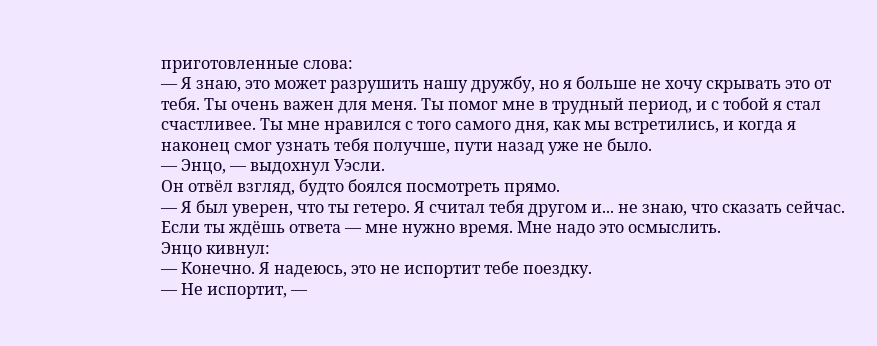приготовленные слова:
— Я знаю, это может разрушить нашу дружбу, но я больше не хочу скрывать это от тебя. Ты очень важен для меня. Ты помог мне в трудный период, и с тобой я стал счастливее. Ты мне нравился с того самого дня, как мы встретились, и когда я наконец смог узнать тебя получше, пути назад уже не было.
— Энцо, — выдохнул Уэсли.
Он отвёл взгляд, будто боялся посмотреть прямо.
— Я был уверен, что ты гетеро. Я считал тебя другом и... не знаю, что сказать сейчас. Если ты ждёшь ответа — мне нужно время. Мне надо это осмыслить.
Энцо кивнул:
— Конечно. Я надеюсь, это не испортит тебе поездку.
— Не испортит, —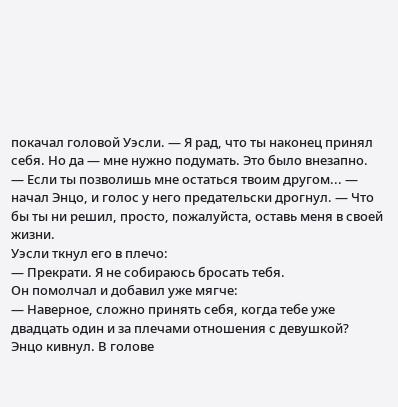покачал головой Уэсли. — Я рад, что ты наконец принял себя. Но да — мне нужно подумать. Это было внезапно.
— Если ты позволишь мне остаться твоим другом... — начал Энцо, и голос у него предательски дрогнул. — Что бы ты ни решил, просто, пожалуйста, оставь меня в своей жизни.
Уэсли ткнул его в плечо:
— Прекрати. Я не собираюсь бросать тебя.
Он помолчал и добавил уже мягче:
— Наверное, сложно принять себя, когда тебе уже двадцать один и за плечами отношения с девушкой?
Энцо кивнул. В голове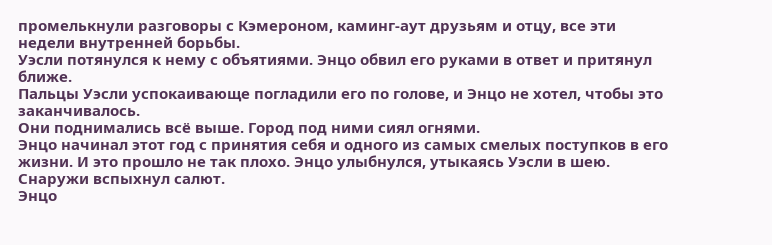промелькнули разговоры с Кэмероном, каминг-аут друзьям и отцу, все эти недели внутренней борьбы.
Уэсли потянулся к нему с объятиями. Энцо обвил его руками в ответ и притянул ближе.
Пальцы Уэсли успокаивающе погладили его по голове, и Энцо не хотел, чтобы это заканчивалось.
Они поднимались всё выше. Город под ними сиял огнями.
Энцо начинал этот год с принятия себя и одного из самых смелых поступков в его жизни. И это прошло не так плохо. Энцо улыбнулся, утыкаясь Уэсли в шею.
Снаружи вспыхнул салют.
Энцо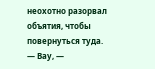неохотно разорвал объятия, чтобы повернуться туда.
— Вау, —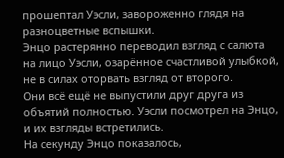прошептал Уэсли, завороженно глядя на разноцветные вспышки.
Энцо растерянно переводил взгляд с салюта на лицо Уэсли, озарённое счастливой улыбкой, не в силах оторвать взгляд от второго.
Они всё ещё не выпустили друг друга из объятий полностью. Уэсли посмотрел на Энцо, и их взгляды встретились.
На секунду Энцо показалось,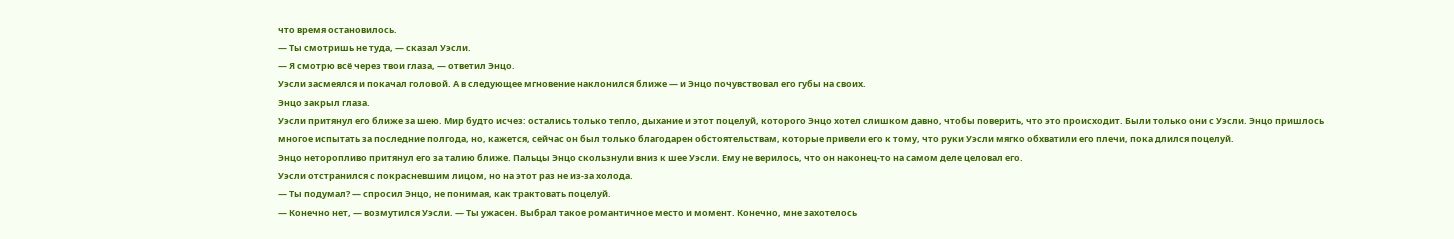что время остановилось.
— Ты смотришь не туда, — сказал Уэсли.
— Я смотрю всё через твои глаза, — ответил Энцо.
Уэсли засмеялся и покачал головой. А в следующее мгновение наклонился ближе — и Энцо почувствовал его губы на своих.
Энцо закрыл глаза.
Уэсли притянул его ближе за шею. Мир будто исчез: остались только тепло, дыхание и этот поцелуй, которого Энцо хотел слишком давно, чтобы поверить, что это происходит. Были только они с Уэсли. Энцо пришлось многое испытать за последние полгода, но, кажется, сейчас он был только благодарен обстоятельствам, которые привели его к тому, что руки Уэсли мягко обхватили его плечи, пока длился поцелуй.
Энцо неторопливо притянул его за талию ближе. Пальцы Энцо скользнули вниз к шее Уэсли. Ему не верилось, что он наконец-то на самом деле целовал его.
Уэсли отстранился с покрасневшим лицом, но на этот раз не из‑за холода.
— Ты подумал? — спросил Энцо, не понимая, как трактовать поцелуй.
— Конечно нет, — возмутился Уэсли. — Ты ужасен. Выбрал такое романтичное место и момент. Конечно, мне захотелось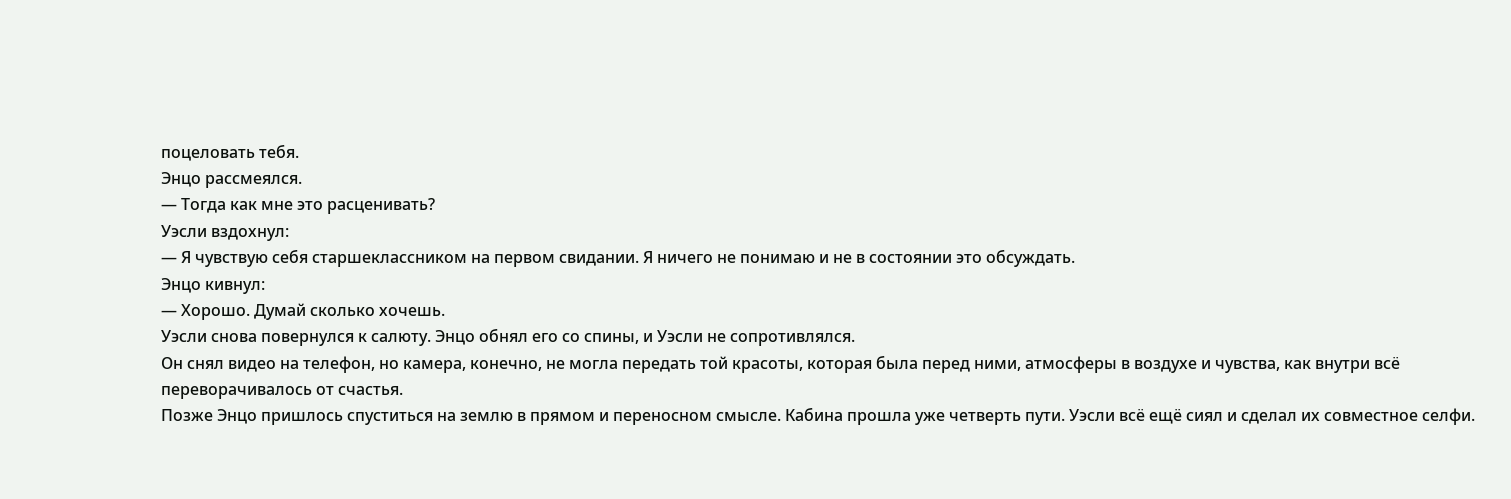поцеловать тебя.
Энцо рассмеялся.
— Тогда как мне это расценивать?
Уэсли вздохнул:
— Я чувствую себя старшеклассником на первом свидании. Я ничего не понимаю и не в состоянии это обсуждать.
Энцо кивнул:
— Хорошо. Думай сколько хочешь.
Уэсли снова повернулся к салюту. Энцо обнял его со спины, и Уэсли не сопротивлялся.
Он снял видео на телефон, но камера, конечно, не могла передать той красоты, которая была перед ними, атмосферы в воздухе и чувства, как внутри всё переворачивалось от счастья.
Позже Энцо пришлось спуститься на землю в прямом и переносном смысле. Кабина прошла уже четверть пути. Уэсли всё ещё сиял и сделал их совместное селфи.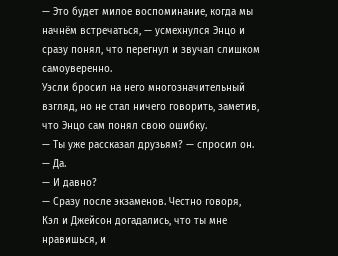— Это будет милое воспоминание, когда мы начнём встречаться, — усмехнулся Энцо и сразу понял, что перегнул и звучал слишком самоуверенно.
Уэсли бросил на него многозначительный взгляд, но не стал ничего говорить, заметив, что Энцо сам понял свою ошибку.
— Ты уже рассказал друзьям? — спросил он.
— Да.
— И давно?
— Сразу после экзаменов. Честно говоря, Кэл и Джейсон догадались, что ты мне нравишься, и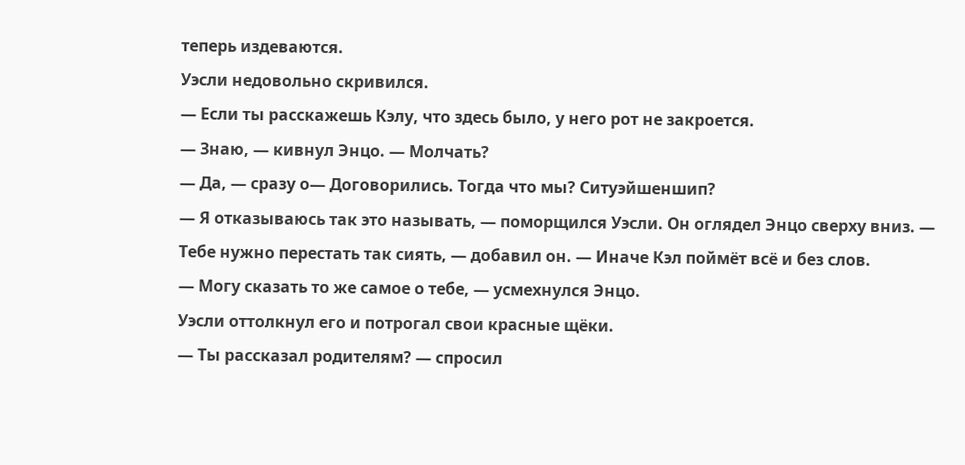теперь издеваются.
Уэсли недовольно скривился.
— Если ты расскажешь Кэлу, что здесь было, у него рот не закроется.
— Знаю, — кивнул Энцо. — Молчать?
— Да, — сразу о— Договорились. Тогда что мы? Ситуэйшеншип?
— Я отказываюсь так это называть, — поморщился Уэсли. Он оглядел Энцо сверху вниз. — Тебе нужно перестать так сиять, — добавил он. — Иначе Кэл поймёт всё и без слов.
— Могу сказать то же самое о тебе, — усмехнулся Энцо.
Уэсли оттолкнул его и потрогал свои красные щёки.
— Ты рассказал родителям? — спросил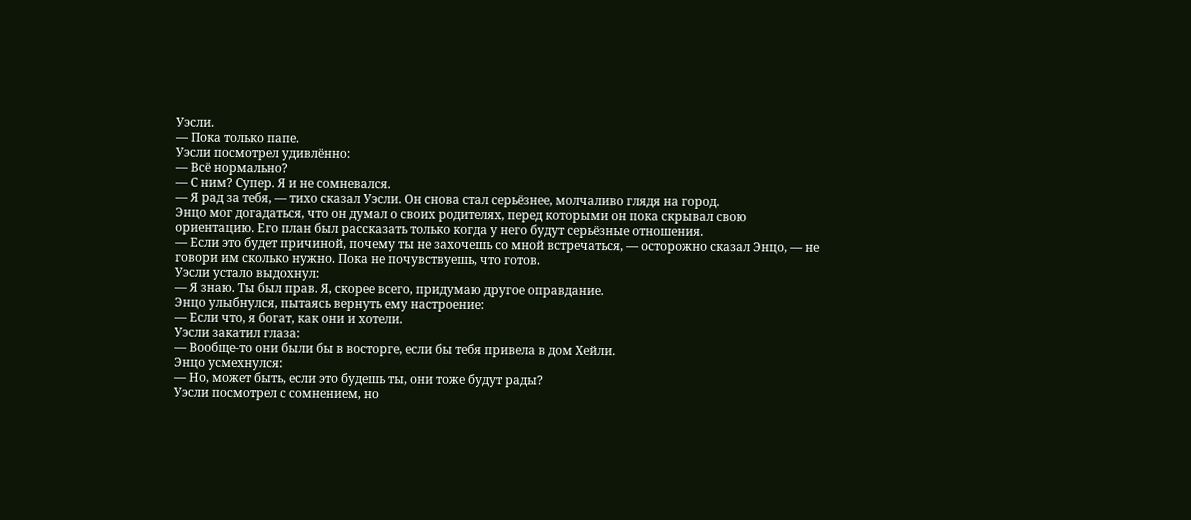Уэсли.
— Пока только папе.
Уэсли посмотрел удивлённо:
— Всё нормально?
— С ним? Супер. Я и не сомневался.
— Я рад за тебя, — тихо сказал Уэсли. Он снова стал серьёзнее, молчаливо глядя на город.
Энцо мог догадаться, что он думал о своих родителях, перед которыми он пока скрывал свою ориентацию. Его план был рассказать только когда у него будут серьёзные отношения.
— Если это будет причиной, почему ты не захочешь со мной встречаться, — осторожно сказал Энцо, — не говори им сколько нужно. Пока не почувствуешь, что готов.
Уэсли устало выдохнул:
— Я знаю. Ты был прав. Я, скорее всего, придумаю другое оправдание.
Энцо улыбнулся, пытаясь вернуть ему настроение:
— Если что, я богат, как они и хотели.
Уэсли закатил глаза:
— Вообще-то они были бы в восторге, если бы тебя привела в дом Хейли.
Энцо усмехнулся:
— Но, может быть, если это будешь ты, они тоже будут рады?
Уэсли посмотрел с сомнением, но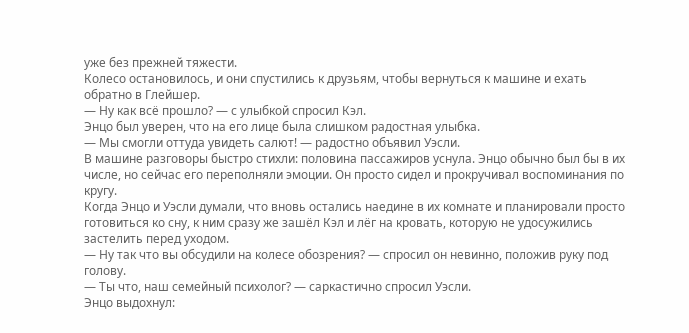уже без прежней тяжести.
Колесо остановилось, и они спустились к друзьям, чтобы вернуться к машине и ехать обратно в Глейшер.
— Ну как всё прошло? — с улыбкой спросил Кэл.
Энцо был уверен, что на его лице была слишком радостная улыбка.
— Мы смогли оттуда увидеть салют! — радостно объявил Уэсли.
В машине разговоры быстро стихли: половина пассажиров уснула. Энцо обычно был бы в их числе, но сейчас его переполняли эмоции. Он просто сидел и прокручивал воспоминания по кругу.
Когда Энцо и Уэсли думали, что вновь остались наедине в их комнате и планировали просто готовиться ко сну, к ним сразу же зашёл Кэл и лёг на кровать, которую не удосужились застелить перед уходом.
— Ну так что вы обсудили на колесе обозрения? — спросил он невинно, положив руку под голову.
— Ты что, наш семейный психолог? — саркастично спросил Уэсли.
Энцо выдохнул: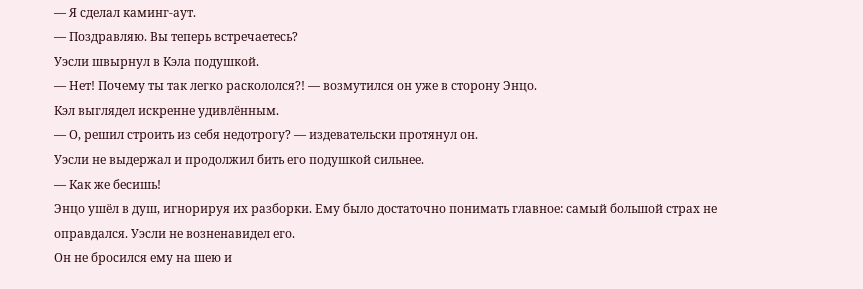— Я сделал каминг-аут.
— Поздравляю. Вы теперь встречаетесь?
Уэсли швырнул в Кэла подушкой.
— Нет! Почему ты так легко раскололся?! — возмутился он уже в сторону Энцо.
Кэл выглядел искренне удивлённым.
— О, решил строить из себя недотрогу? — издевательски протянул он.
Уэсли не выдержал и продолжил бить его подушкой сильнее.
— Как же бесишь!
Энцо ушёл в душ, игнорируя их разборки. Ему было достаточно понимать главное: самый большой страх не оправдался. Уэсли не возненавидел его.
Он не бросился ему на шею и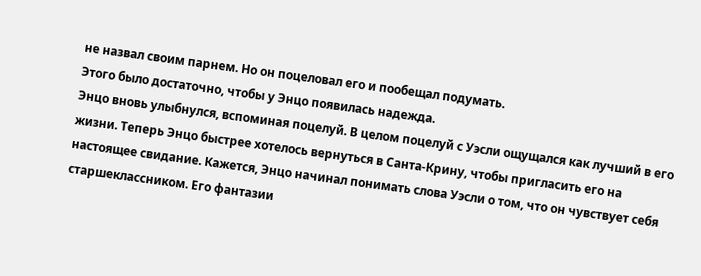не назвал своим парнем. Но он поцеловал его и пообещал подумать.
Этого было достаточно, чтобы у Энцо появилась надежда.
Энцо вновь улыбнулся, вспоминая поцелуй. В целом поцелуй с Уэсли ощущался как лучший в его жизни. Теперь Энцо быстрее хотелось вернуться в Санта‑Крину, чтобы пригласить его на настоящее свидание. Кажется, Энцо начинал понимать слова Уэсли о том, что он чувствует себя старшеклассником. Его фантазии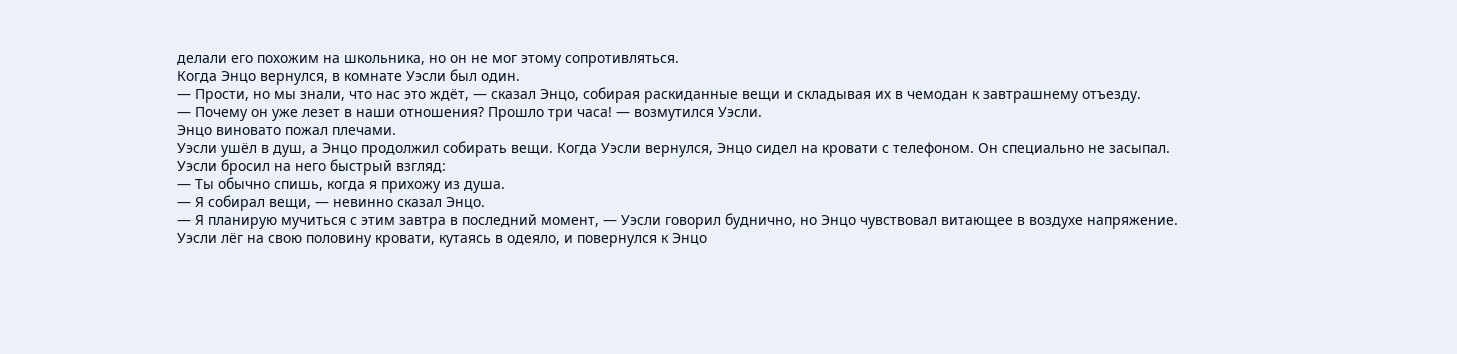делали его похожим на школьника, но он не мог этому сопротивляться.
Когда Энцо вернулся, в комнате Уэсли был один.
— Прости, но мы знали, что нас это ждёт, — сказал Энцо, собирая раскиданные вещи и складывая их в чемодан к завтрашнему отъезду.
— Почему он уже лезет в наши отношения? Прошло три часа! — возмутился Уэсли.
Энцо виновато пожал плечами.
Уэсли ушёл в душ, а Энцо продолжил собирать вещи. Когда Уэсли вернулся, Энцо сидел на кровати с телефоном. Он специально не засыпал.
Уэсли бросил на него быстрый взгляд:
— Ты обычно спишь, когда я прихожу из душа.
— Я собирал вещи, — невинно сказал Энцо.
— Я планирую мучиться с этим завтра в последний момент, — Уэсли говорил буднично, но Энцо чувствовал витающее в воздухе напряжение.
Уэсли лёг на свою половину кровати, кутаясь в одеяло, и повернулся к Энцо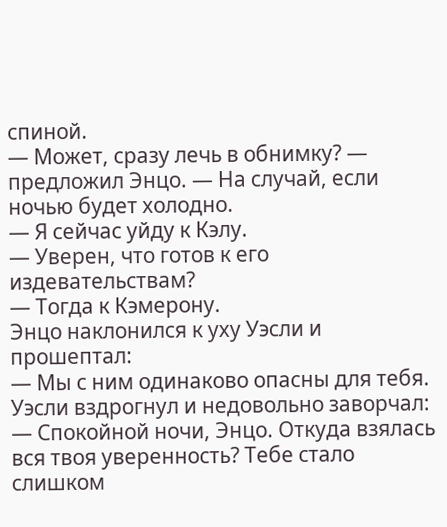спиной.
— Может, сразу лечь в обнимку? — предложил Энцо. — На случай, если ночью будет холодно.
— Я сейчас уйду к Кэлу.
— Уверен, что готов к его издевательствам?
— Тогда к Кэмерону.
Энцо наклонился к уху Уэсли и прошептал:
— Мы с ним одинаково опасны для тебя.
Уэсли вздрогнул и недовольно заворчал:
— Спокойной ночи, Энцо. Откуда взялась вся твоя уверенность? Тебе стало слишком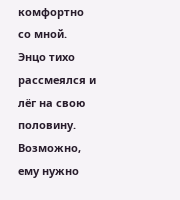комфортно со мной.
Энцо тихо рассмеялся и лёг на свою половину. Возможно, ему нужно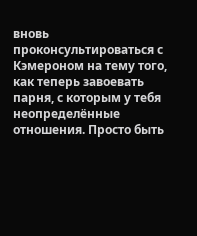вновь проконсультироваться с Кэмероном на тему того, как теперь завоевать парня, с которым у тебя неопределённые отношения. Просто быть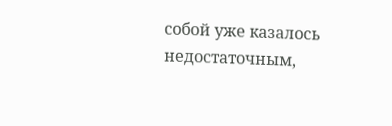собой уже казалось недостаточным,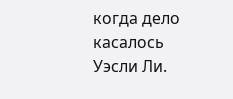когда дело касалось Уэсли Ли.